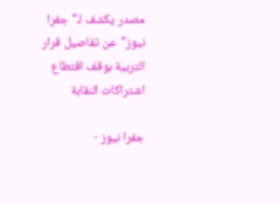مصدر يكشف لـ"جفرا نيوز"عن تفاصيل قرار التربية بوقف اقتطاع اشتراكات النقابة

جفرا نيوز -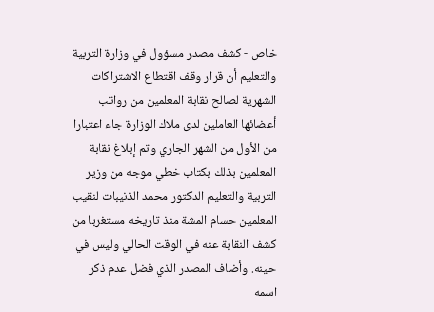خاص - كشف مصدر مسؤول في وزارة التربية والتعليم أن قرار وقف اقتطاع الاشتراكات الشهرية لصالح نقابة المعلمين من رواتب أعضائها العاملين لدى ملاك الوزارة جاء اعتبارا من الأول من الشهر الجاري وتم إبلاغ نقابة المعلمين بذلك بكتاب خطي موجه من وزير التربية والتعليم الدكتور محمد الذنيبات لنقيب المعلمين حسام المشة منذ تاريخه مستغربا من كشف النقابة عنه في الوقت الحالي وليس في حينه. وأضاف المصدر الذي فضل عدم ذكر اسمه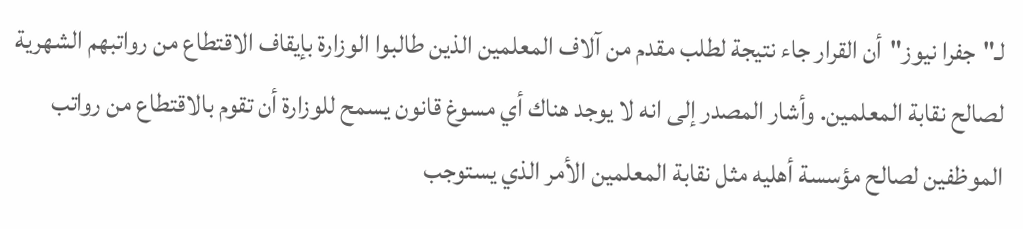لـ"جفرا نيوز"أن القرار جاء نتيجة لطلب مقدم من آلاف المعلمين الذين طالبوا الوزارة بإيقاف الاقتطاع من رواتبهم الشهرية لصالح نقابة المعلمين. وأشار المصدر إلى انه لا يوجد هناك أي مسوغ قانون يسمح للوزارة أن تقوم بالاقتطاع من رواتب الموظفين لصالح مؤسسة أهليه مثل نقابة المعلمين الأمر الذي يستوجب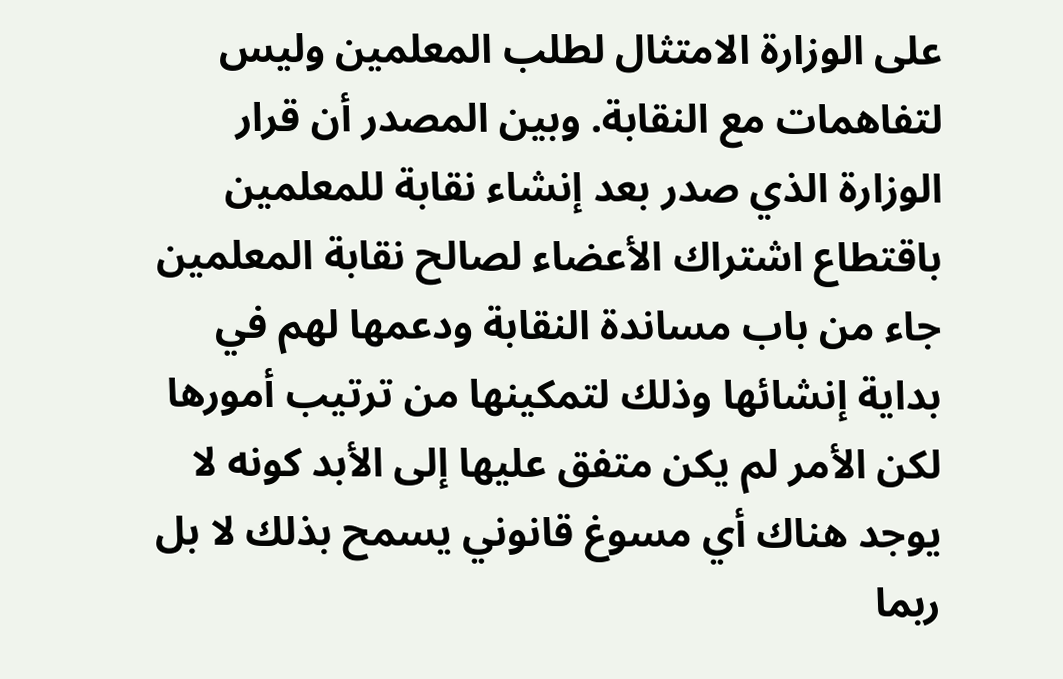على الوزارة الامتثال لطلب المعلمين وليس لتفاهمات مع النقابة. وبين المصدر أن قرار الوزارة الذي صدر بعد إنشاء نقابة للمعلمين باقتطاع اشتراك الأعضاء لصالح نقابة المعلمين جاء من باب مساندة النقابة ودعمها لهم في بداية إنشائها وذلك لتمكينها من ترتيب أمورها لكن الأمر لم يكن متفق عليها إلى الأبد كونه لا يوجد هناك أي مسوغ قانوني يسمح بذلك لا بل ربما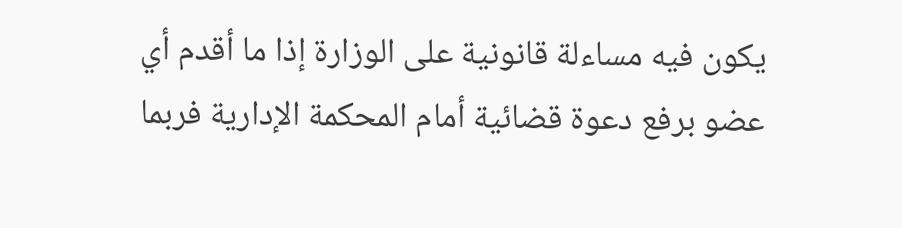يكون فيه مساءلة قانونية على الوزارة إذا ما أقدم أي عضو برفع دعوة قضائية أمام المحكمة الإدارية فربما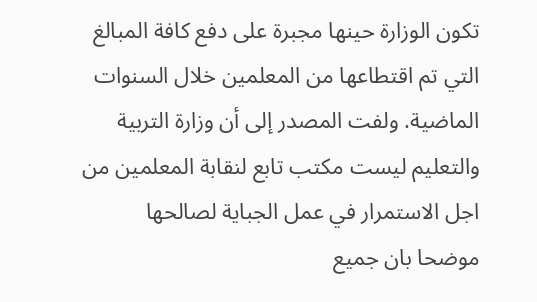تكون الوزارة حينها مجبرة على دفع كافة المبالغ التي تم اقتطاعها من المعلمين خلال السنوات الماضية. ولفت المصدر إلى أن وزارة التربية والتعليم ليست مكتب تابع لنقابة المعلمين من اجل الاستمرار في عمل الجباية لصالحها موضحا بان جميع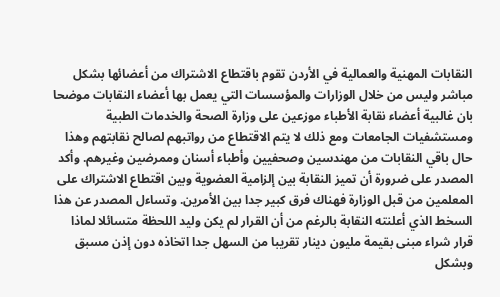النقابات المهنية والعمالية في الأردن تقوم باقتطاع الاشتراك من أعضائها بشكل مباشر وليس من خلال الوزارات والمؤسسات التي يعمل بها أعضاء النقابات موضحا بان غالبية أعضاء نقابة الأطباء موزعين على وزارة الصحة والخدمات الطبية ومستشفيات الجامعات ومع ذلك لا يتم الاقتطاع من رواتبهم لصالح نقابتهم وهذا حال باقي النقابات من مهندسين وصحفيين وأطباء أسنان وممرضين وغيرهم. وأكد المصدر على ضرورة أن تميز النقابة بين إلزامية العضوية وبين اقتطاع الاشتراك على المعلمين من قبل الوزارة فهناك فرق كبير جدا بين الأمرين. وتساءل المصدر عن هذا السخط الذي أعلنته النقابة بالرغم من أن القرار لم يكن وليد اللحظة متسائلا لماذا قرار شراء مبنى بقيمة مليون دينار تقريبا من السهل جدا اتخاذه دون إذن مسبق وبشكل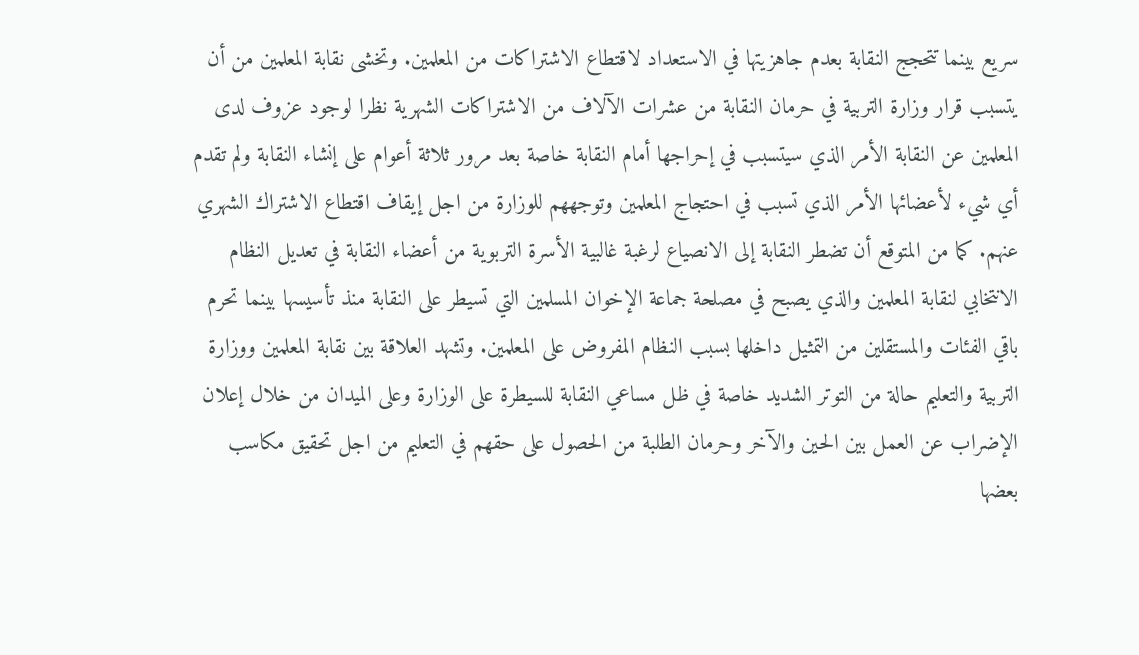سريع بينما تتحجج النقابة بعدم جاهزيتها في الاستعداد لاقتطاع الاشتراكات من المعلمين. وتخشى نقابة المعلمين من أن يتسبب قرار وزارة التربية في حرمان النقابة من عشرات الآلاف من الاشتراكات الشهرية نظرا لوجود عزوف لدى المعلمين عن النقابة الأمر الذي سيتسبب في إحراجها أمام النقابة خاصة بعد مرور ثلاثة أعوام على إنشاء النقابة ولم تقدم أي شيء لأعضائها الأمر الذي تسبب في احتجاج المعلمين وتوجههم للوزارة من اجل إيقاف اقتطاع الاشتراك الشهري عنهم. كما من المتوقع أن تضطر النقابة إلى الانصياع لرغبة غالبية الأسرة التربوية من أعضاء النقابة في تعديل النظام الانتخابي لنقابة المعلمين والذي يصبح في مصلحة جماعة الإخوان المسلمين التي تسيطر على النقابة منذ تأسيسها بينما تحرم باقي الفئات والمستقلين من التمثيل داخلها بسبب النظام المفروض على المعلمين. وتشهد العلاقة بين نقابة المعلمين ووزارة التربية والتعليم حالة من التوتر الشديد خاصة في ظل مساعي النقابة للسيطرة على الوزارة وعلى الميدان من خلال إعلان الإضراب عن العمل بين الحين والآخر وحرمان الطلبة من الحصول على حقهم في التعليم من اجل تحقيق مكاسب بعضها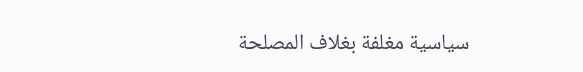سياسية مغلفة بغلاف المصلحة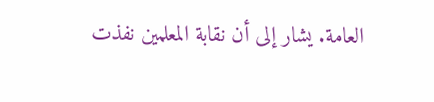العامة. يشار إلى أن نقابة المعلمين نفذت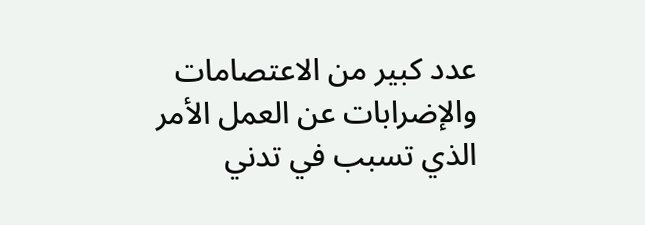عدد كبير من الاعتصامات والإضرابات عن العمل الأمر الذي تسبب في تدني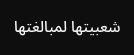شعبيتها لمبالغتها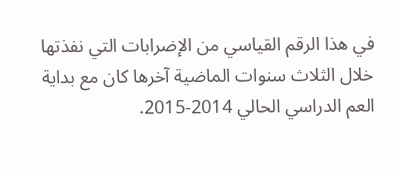في هذا الرقم القياسي من الإضرابات التي نفذتها خلال الثلاث سنوات الماضية آخرها كان مع بداية العم الدراسي الحالي 2014-2015.